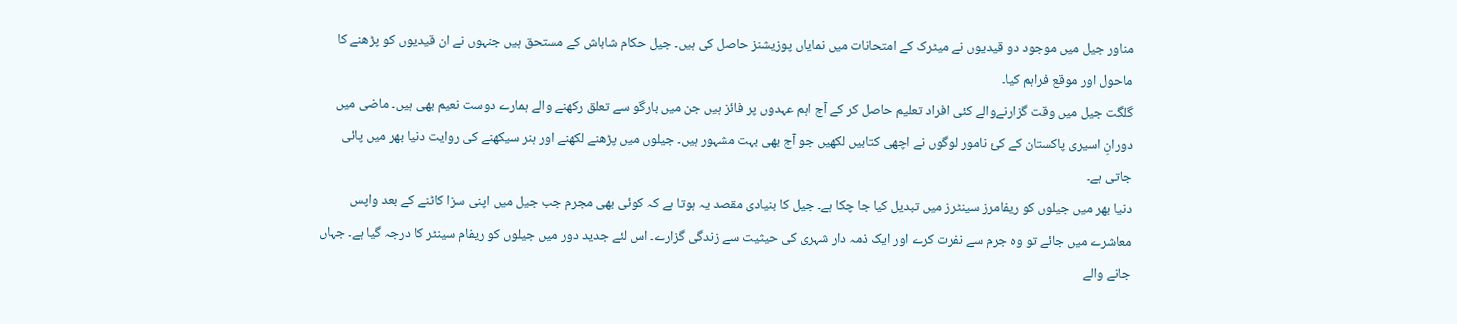مناور جیل میں موجود دو قیدیوں نے میٹرک کے امتحانات میں نمایاں پوزیشنز حاصل کی ہیں۔ جیل حکام شاباش کے مستحق ہیں جنہوں نے ان قیدیوں کو پڑھنے کا ماحول اور موقع فراہم کیا۔
گلگت جیل میں وقت گزارنےوالے کئی افراد تعلیم حاصل کر کے آج اہم عہدوں پر فائز ہیں جن میں بارگو سے تعلق رکھنے والے ہمارے دوست نعیم بھی ہیں۔ ماضی میں دورانِ اسیری پاکستان کے کئ نامور لوگوں نے اچھی کتابیں لکھیں جو آج بھی بہت مشہور ہیں۔ جیلوں میں پڑھنے لکھنے اور ہنر سیکھنے کی روایت دنیا بھر میں پائی جاتی ہے۔
دنیا بھر میں جیلوں کو ریفامرز سینٹرز میں تبدیل کیا جا چکا ہے۔ جیل کا بنیادی مقصد یہ ہوتا ہے کہ کوئی بھی مجرم جب جیل میں اپنی سزا کاٹنے کے بعد واپس معاشرے میں جائے تو وہ جرم سے نفرت کرے اور ایک ذمہ دار شہری کی حیثیت سے زندگی گزارے۔ اس لئے جدید دور میں جیلوں کو ریفام سینٹر کا درجہ گیا ہے۔ جہاں جانے والے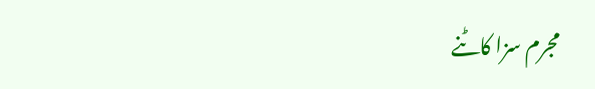مجرم سزا کاٹنے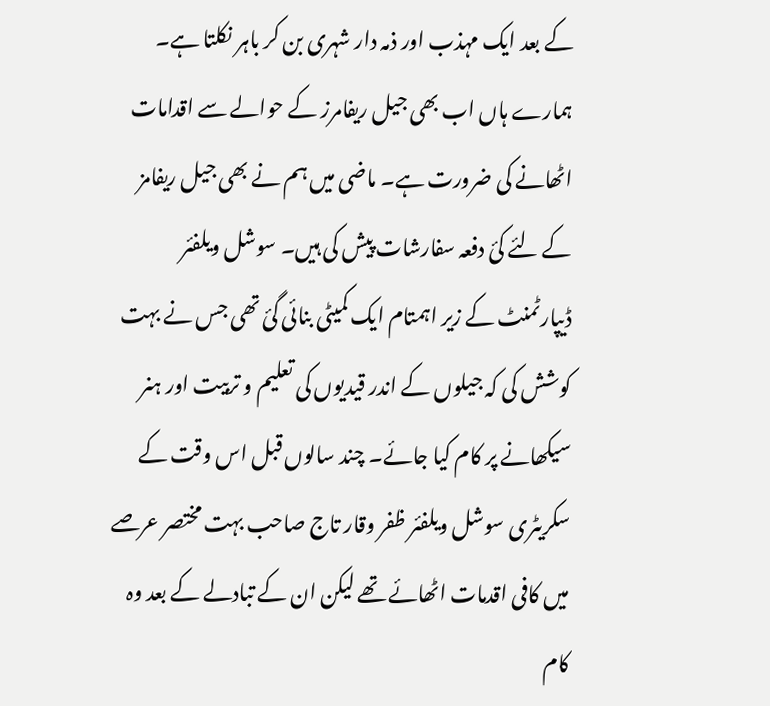کے بعد ایک مہذب اور ذمہ دار شہری بن کر باہر نکلتا ہے۔
ہمارے ہاں اب بھی جیل ریفامرز کے حوالے سے اقدامات اٹھانے کی ضرورت ہے۔ ماضی میں ہم نے بھی جیل ریفامز کے لئے کئ دفعہ سفارشات پیش کی ہیں۔ سوشل ویلفئر ڈیپارٹمنٹ کے زیر اہمتام ایک کمیٹی بنائی گئ تھی جس نے بہت کوشش کی کہ جیلوں کے اندر قیدیوں کی تعلیم و تربیت اور ہنر سیکھانے پر کام کیا جائے۔ چند سالوں قبل اس وقت کے سکریٹری سوشل ویلفئر ظفر وقار تاج صاحب بہت مختصر عرصے میں کافی اقدمات اٹھائے تھے لیکن ان کے تبادلے کے بعد وہ کام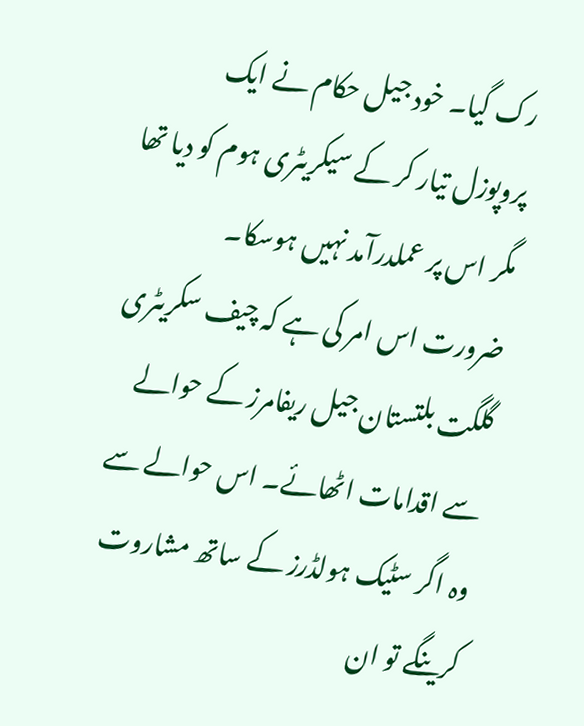رک گیا۔ خود جیل حکام نے ایک پروپوزل تیار کر کے سیکریٹری ہوم کو دیا تھا مگر اس پر عملدرآمد نہیں ہوسکا۔
ضرورت اس امر کی ہے کہ چیف سکریٹری گلگت بلتستان جیل ریفامرز کے حوالے سے اقدامات اٹھائے۔ اس حوالے سے وہ اگر سٹیک ہولڈرز کے ساتھ مشاروت کرینگے تو ان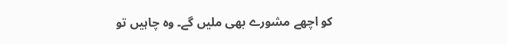کو اچھے مشورے بھی ملیں گے۔ وہ چاہیں تو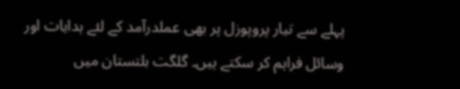پہلے سے تیار پروپوزل پر بھی عملدرآمد کے لئے ہدایات اور وسائل فراہم کر سکتے ہیں۔ گلگت بلتستان میں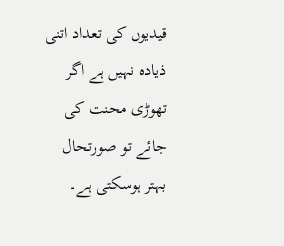قیدیوں کی تعداد اتنی ذیادہ نہیں ہے اگر تھوڑی محنت کی جائے تو صورتحال بہتر ہوسکتی ہے۔